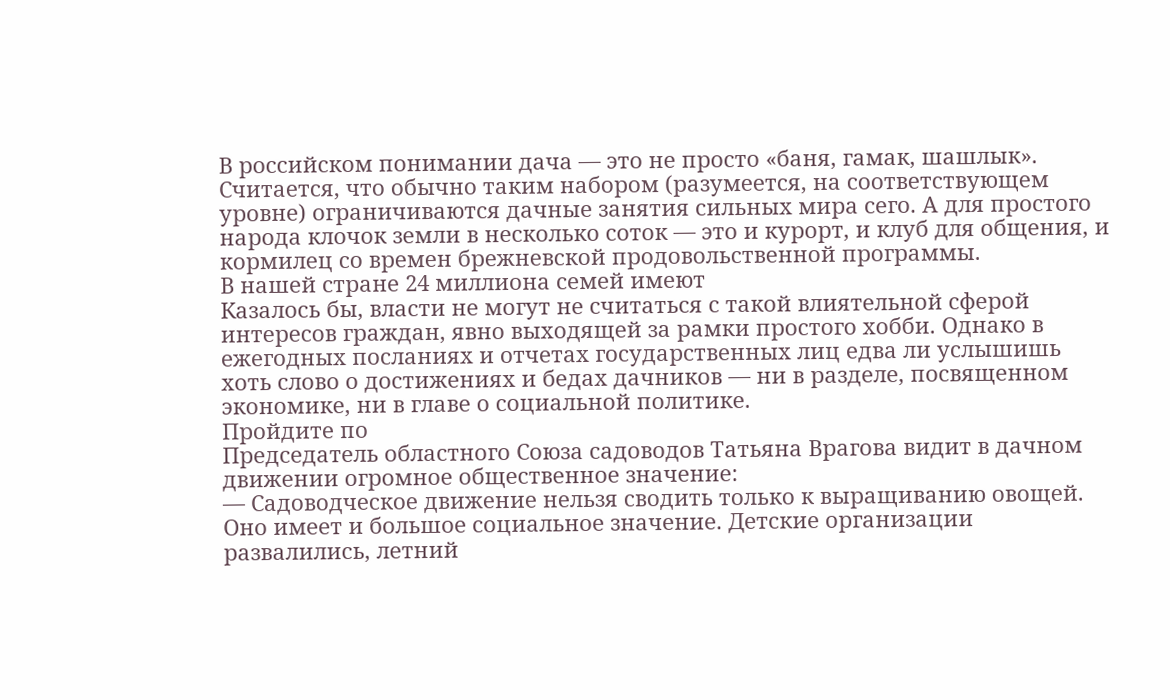В российском понимании дача — это не просто «баня, гамак, шашлык». Считается, что обычно таким набором (разумеется, на соответствующем уровне) ограничиваются дачные занятия сильных мира сего. А для простого народа клочок земли в несколько соток — это и курорт, и клуб для общения, и кормилец со времен брежневской продовольственной программы.
В нашей стране 24 миллиона семей имеют
Казалось бы, власти не могут не считаться с такой влиятельной сферой интересов граждан, явно выходящей за рамки простого хобби. Однако в ежегодных посланиях и отчетах государственных лиц едва ли услышишь хоть слово о достижениях и бедах дачников — ни в разделе, посвященном экономике, ни в главе о социальной политике.
Пройдите по
Председатель областного Союза садоводов Татьяна Врагова видит в дачном движении огромное общественное значение:
— Садоводческое движение нельзя сводить только к выращиванию овощей. Оно имеет и большое социальное значение. Детские организации развалились, летний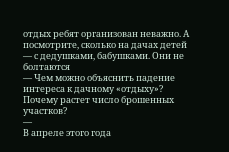отдых ребят организован неважно. А посмотрите, сколько на дачах детей — с дедушками, бабушками. Они не болтаются
— Чем можно объяснить падение интереса к дачному «отдыху»? Почему растет число брошенных участков?
—
В апреле этого года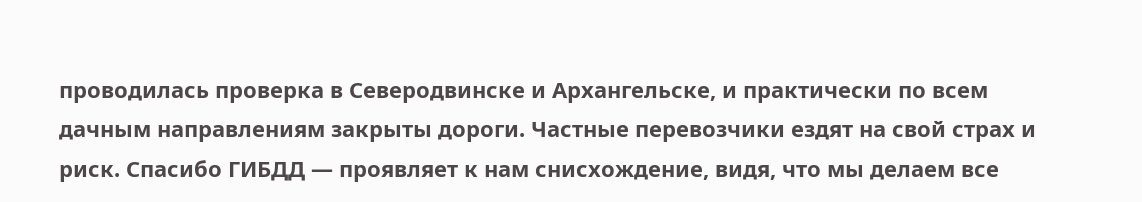проводилась проверка в Северодвинске и Архангельске, и практически по всем дачным направлениям закрыты дороги. Частные перевозчики ездят на свой страх и риск. Спасибо ГИБДД — проявляет к нам снисхождение, видя, что мы делаем все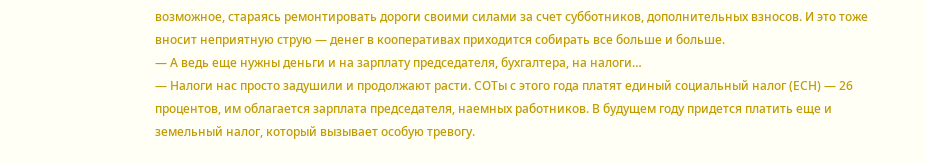возможное, стараясь ремонтировать дороги своими силами за счет субботников, дополнительных взносов. И это тоже вносит неприятную струю — денег в кооперативах приходится собирать все больше и больше.
— А ведь еще нужны деньги и на зарплату председателя, бухгалтера, на налоги…
— Налоги нас просто задушили и продолжают расти. СОТы с этого года платят единый социальный налог (ЕСН) — 26 процентов, им облагается зарплата председателя, наемных работников. В будущем году придется платить еще и земельный налог, который вызывает особую тревогу.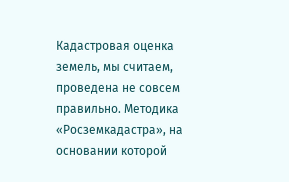Кадастровая оценка земель, мы считаем, проведена не совсем правильно. Методика «Росземкадастра», на основании которой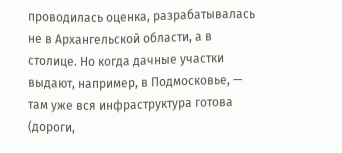проводилась оценка, разрабатывалась не в Архангельской области, а в столице. Но когда дачные участки выдают, например, в Подмосковье, — там уже вся инфраструктура готова (дороги,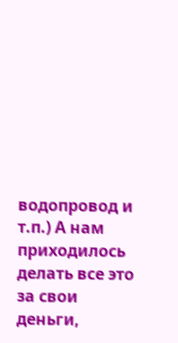водопровод и т.п.) А нам приходилось делать все это за свои деньги,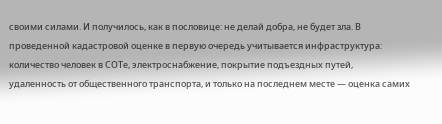своими силами. И получилось, как в пословице: не делай добра, не будет зла. В проведенной кадастровой оценке в первую очередь учитывается инфраструктура: количество человек в СОТе, электроснабжение, покрытие подъездных путей, удаленность от общественного транспорта, и только на последнем месте — оценка самих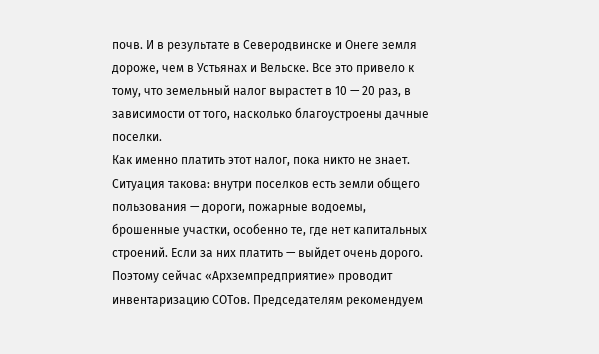почв. И в результате в Северодвинске и Онеге земля дороже, чем в Устьянах и Вельске. Все это привело к тому, что земельный налог вырастет в 10 — 20 раз, в зависимости от того, насколько благоустроены дачные поселки.
Как именно платить этот налог, пока никто не знает. Ситуация такова: внутри поселков есть земли общего пользования — дороги, пожарные водоемы, брошенные участки, особенно те, где нет капитальных строений. Если за них платить — выйдет очень дорого. Поэтому сейчас «Архземпредприятие» проводит инвентаризацию СОТов. Председателям рекомендуем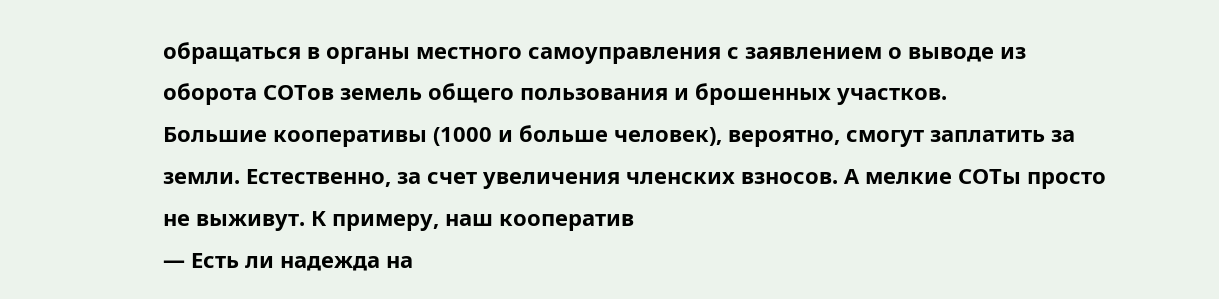обращаться в органы местного самоуправления с заявлением о выводе из оборота СОТов земель общего пользования и брошенных участков.
Большие кооперативы (1000 и больше человек), вероятно, смогут заплатить за земли. Естественно, за счет увеличения членских взносов. А мелкие СОТы просто не выживут. К примеру, наш кооператив
— Есть ли надежда на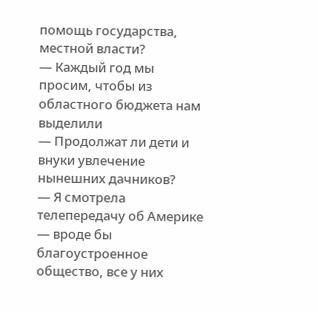помощь государства, местной власти?
— Каждый год мы просим, чтобы из областного бюджета нам выделили
— Продолжат ли дети и внуки увлечение нынешних дачников?
— Я смотрела телепередачу об Америке — вроде бы благоустроенное общество, все у них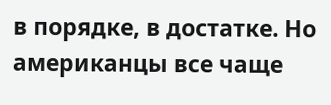в порядке, в достатке. Но американцы все чаще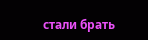стали брать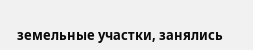земельные участки, занялись